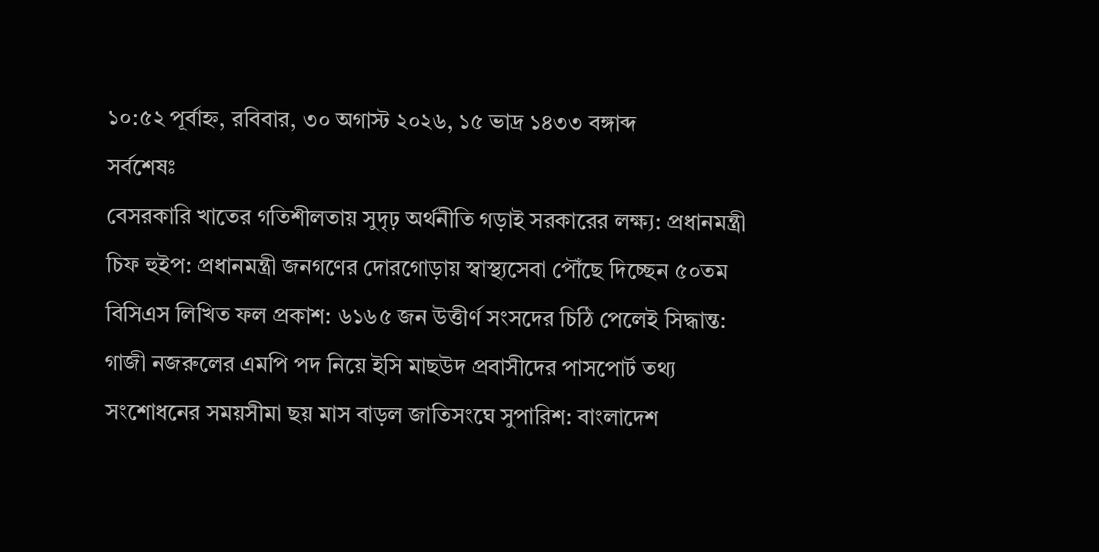১০:৫২ পূর্বাহ্ন, রবিবার, ৩০ অগাস্ট ২০২৬, ১৫ ভাদ্র ১৪৩৩ বঙ্গাব্দ
সর্বশেষঃ
বেসরকারি খাতের গতিশীলতায় সুদৃঢ় অর্থনীতি গড়াই সরকারের লক্ষ্য: প্রধানমন্ত্রী চিফ হুইপ: প্রধানমন্ত্রী জনগণের দোরগোড়ায় স্বাস্থ্যসেবা পৌঁছে দিচ্ছেন ৫০তম বিসিএস লিখিত ফল প্রকাশ: ৬১৬৫ জন উত্তীর্ণ সংসদের চিঠি পেলেই সিদ্ধান্ত: গাজী নজরুলের এমপি পদ নিয়ে ইসি মাছউদ প্রবাসীদের পাসপোর্ট তথ্য সংশোধনের সময়সীমা ছয় মাস বাড়ল জাতিসংঘে সুপারিশ: বাংলাদেশ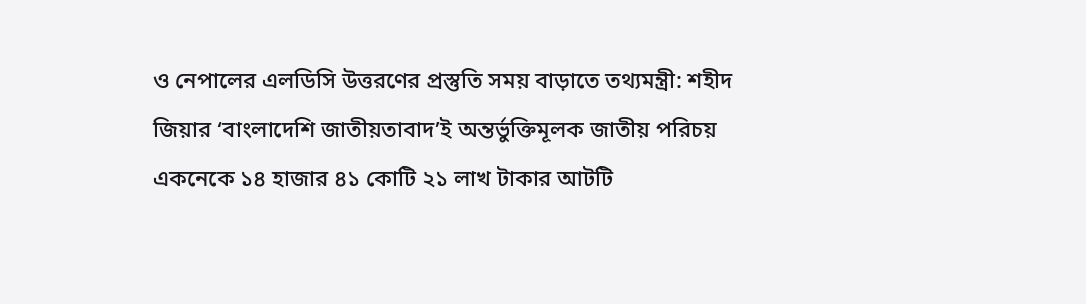ও নেপালের এলডিসি উত্তরণের প্রস্তুতি সময় বাড়াতে তথ্যমন্ত্রী: শহীদ জিয়ার ‘বাংলাদেশি জাতীয়তাবাদ’ই অন্তর্ভুক্তিমূলক জাতীয় পরিচয় একনেকে ১৪ হাজার ৪১ কোটি ২১ লাখ টাকার আটটি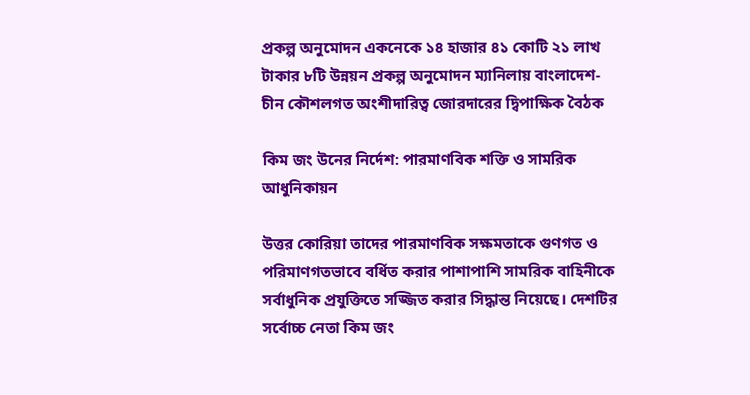প্রকল্প অনুমোদন একনেকে ১৪ হাজার ৪১ কোটি ২১ লাখ টাকার ৮টি উন্নয়ন প্রকল্প অনুমোদন ম্যানিলায় বাংলাদেশ-চীন কৌশলগত অংশীদারিত্ব জোরদারের দ্বিপাক্ষিক বৈঠক

কিম জং উনের নির্দেশ: পারমাণবিক শক্তি ও সামরিক আধুনিকায়ন

উত্তর কোরিয়া তাদের পারমাণবিক সক্ষমতাকে গুণগত ও পরিমাণগতভাবে বর্ধিত করার পাশাপাশি সামরিক বাহিনীকে সর্বাধুনিক প্রযুক্তিতে সজ্জিত করার সিদ্ধান্ত নিয়েছে। দেশটির সর্বোচ্চ নেতা কিম জং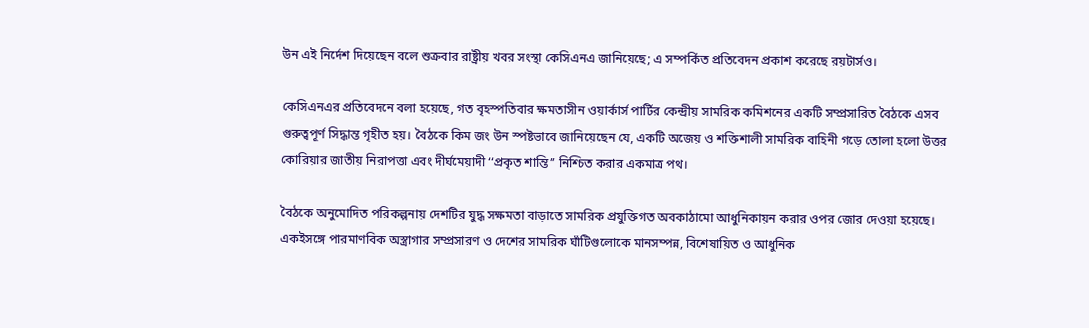উন এই নির্দেশ দিয়েছেন বলে শুক্রবার রাষ্ট্রীয় খবর সংস্থা কেসিএনএ জানিয়েছে; এ সম্পর্কিত প্রতিবেদন প্রকাশ করেছে রয়টার্সও।

কেসিএনএর প্রতিবেদনে বলা হয়েছে, গত বৃহস্পতিবার ক্ষমতাসীন ওয়ার্কার্স পার্টির কেন্দ্রীয় সামরিক কমিশনের একটি সম্প্রসারিত বৈঠকে এসব গুরুত্বপূর্ণ সিদ্ধান্ত গৃহীত হয়। বৈঠকে কিম জং উন স্পষ্টভাবে জানিয়েছেন যে, একটি অজেয় ও শক্তিশালী সামরিক বাহিনী গড়ে তোলা হলো উত্তর কোরিয়ার জাতীয় নিরাপত্তা এবং দীর্ঘমেয়াদী ‘‘প্রকৃত শান্তি’’ নিশ্চিত করার একমাত্র পথ।

বৈঠকে অনুমোদিত পরিকল্পনায় দেশটির যুদ্ধ সক্ষমতা বাড়াতে সামরিক প্রযুক্তিগত অবকাঠামো আধুনিকায়ন করার ওপর জোর দেওয়া হয়েছে। একইসঙ্গে পারমাণবিক অস্ত্রাগার সম্প্রসারণ ও দেশের সামরিক ঘাঁটিগুলোকে মানসম্পন্ন, বিশেষায়িত ও আধুনিক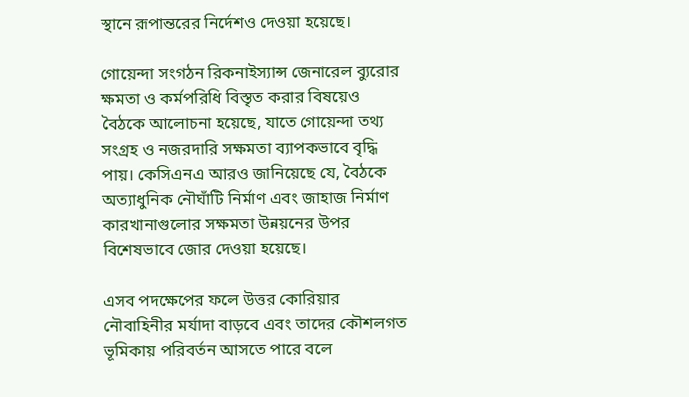স্থানে রূপান্তরের নির্দেশও দেওয়া হয়েছে।

গোয়েন্দা সংগঠন রিকনাইস্যান্স জেনারেল ব্যুরোর ক্ষমতা ও কর্মপরিধি বিস্তৃত করার বিষয়েও বৈঠকে আলোচনা হয়েছে, যাতে গোয়েন্দা তথ্য সংগ্রহ ও নজরদারি সক্ষমতা ব্যাপকভাবে বৃদ্ধি পায়। কেসিএনএ আরও জানিয়েছে যে, বৈঠকে অত্যাধুনিক নৌঘাঁটি নির্মাণ এবং জাহাজ নির্মাণ কারখানাগুলোর সক্ষমতা উন্নয়নের উপর বিশেষভাবে জোর দেওয়া হয়েছে।

এসব পদক্ষেপের ফলে উত্তর কোরিয়ার নৌবাহিনীর মর্যাদা বাড়বে এবং তাদের কৌশলগত ভূমিকায় পরিবর্তন আসতে পারে বলে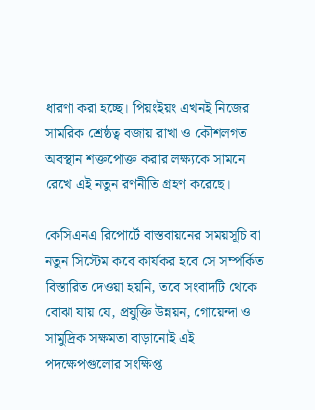ধারণা করা হচ্ছে। পিয়ংইয়ং এখনই নিজের সামরিক শ্রেষ্ঠত্ব বজায় রাখা ও কৌশলগত অবস্থান শক্তপোক্ত করার লক্ষ্যকে সামনে রেখে এই নতুন রণনীতি গ্রহণ করেছে।

কেসিএনএ রিপোর্টে বাস্তবায়নের সময়সূচি বা নতুন সিস্টেম কবে কার্যকর হবে সে সম্পর্কিত বিস্তারিত দেওয়া হয়নি, তবে সংবাদটি থেকে বোঝা যায় যে, প্রযুক্তি উন্নয়ন, গোয়েন্দা ও সামুদ্রিক সক্ষমতা বাড়ানোই এই পদক্ষেপগুলোর সংক্ষিপ্ত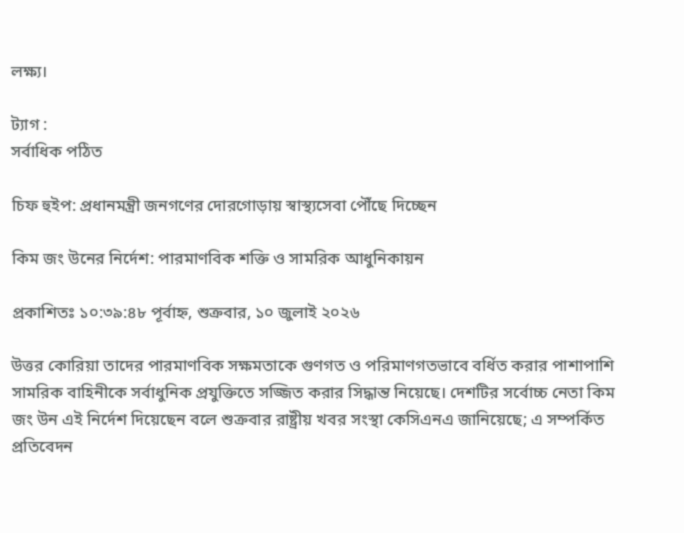লক্ষ্য।

ট্যাগ :
সর্বাধিক পঠিত

চিফ হুইপ: প্রধানমন্ত্রী জনগণের দোরগোড়ায় স্বাস্থ্যসেবা পৌঁছে দিচ্ছেন

কিম জং উনের নির্দেশ: পারমাণবিক শক্তি ও সামরিক আধুনিকায়ন

প্রকাশিতঃ ১০:৩৯:৪৮ পূর্বাহ্ন, শুক্রবার, ১০ জুলাই ২০২৬

উত্তর কোরিয়া তাদের পারমাণবিক সক্ষমতাকে গুণগত ও পরিমাণগতভাবে বর্ধিত করার পাশাপাশি সামরিক বাহিনীকে সর্বাধুনিক প্রযুক্তিতে সজ্জিত করার সিদ্ধান্ত নিয়েছে। দেশটির সর্বোচ্চ নেতা কিম জং উন এই নির্দেশ দিয়েছেন বলে শুক্রবার রাষ্ট্রীয় খবর সংস্থা কেসিএনএ জানিয়েছে; এ সম্পর্কিত প্রতিবেদন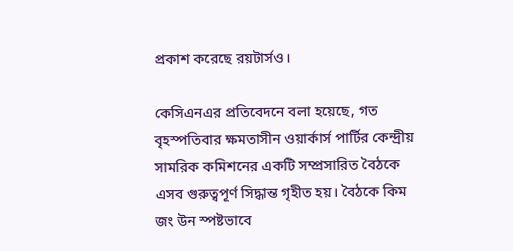প্রকাশ করেছে রয়টার্সও।

কেসিএনএর প্রতিবেদনে বলা হয়েছে, গত বৃহস্পতিবার ক্ষমতাসীন ওয়ার্কার্স পার্টির কেন্দ্রীয় সামরিক কমিশনের একটি সম্প্রসারিত বৈঠকে এসব গুরুত্বপূর্ণ সিদ্ধান্ত গৃহীত হয়। বৈঠকে কিম জং উন স্পষ্টভাবে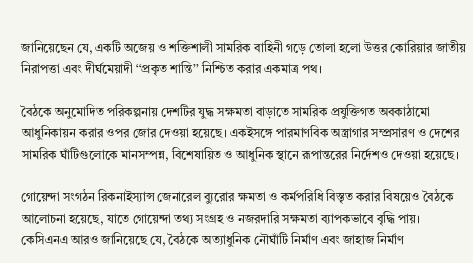জানিয়েছেন যে, একটি অজেয় ও শক্তিশালী সামরিক বাহিনী গড়ে তোলা হলো উত্তর কোরিয়ার জাতীয় নিরাপত্তা এবং দীর্ঘমেয়াদী ‘‘প্রকৃত শান্তি’’ নিশ্চিত করার একমাত্র পথ।

বৈঠকে অনুমোদিত পরিকল্পনায় দেশটির যুদ্ধ সক্ষমতা বাড়াতে সামরিক প্রযুক্তিগত অবকাঠামো আধুনিকায়ন করার ওপর জোর দেওয়া হয়েছে। একইসঙ্গে পারমাণবিক অস্ত্রাগার সম্প্রসারণ ও দেশের সামরিক ঘাঁটিগুলোকে মানসম্পন্ন, বিশেষায়িত ও আধুনিক স্থানে রূপান্তরের নির্দেশও দেওয়া হয়েছে।

গোয়েন্দা সংগঠন রিকনাইস্যান্স জেনারেল ব্যুরোর ক্ষমতা ও কর্মপরিধি বিস্তৃত করার বিষয়েও বৈঠকে আলোচনা হয়েছে, যাতে গোয়েন্দা তথ্য সংগ্রহ ও নজরদারি সক্ষমতা ব্যাপকভাবে বৃদ্ধি পায়। কেসিএনএ আরও জানিয়েছে যে, বৈঠকে অত্যাধুনিক নৌঘাঁটি নির্মাণ এবং জাহাজ নির্মাণ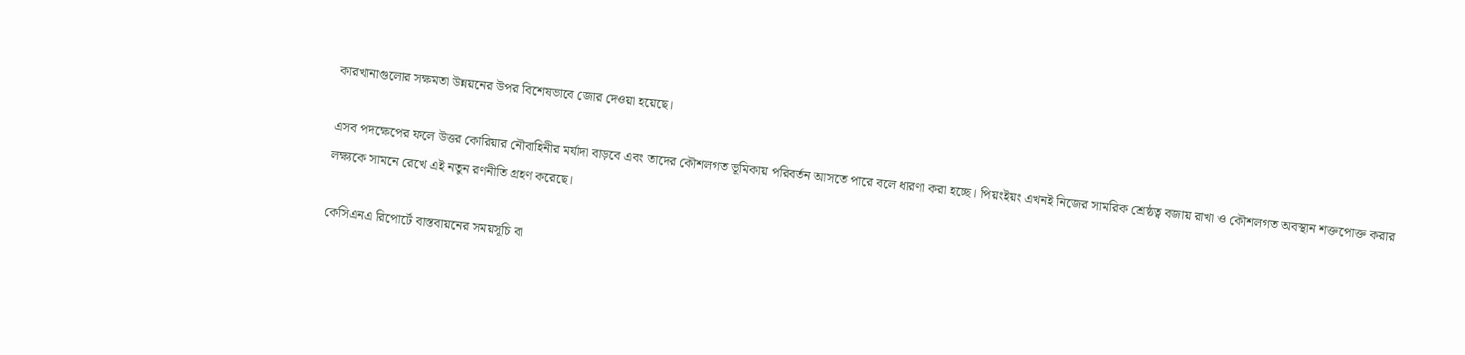কারখানাগুলোর সক্ষমতা উন্নয়নের উপর বিশেষভাবে জোর দেওয়া হয়েছে।

এসব পদক্ষেপের ফলে উত্তর কোরিয়ার নৌবাহিনীর মর্যাদা বাড়বে এবং তাদের কৌশলগত ভূমিকায় পরিবর্তন আসতে পারে বলে ধারণা করা হচ্ছে। পিয়ংইয়ং এখনই নিজের সামরিক শ্রেষ্ঠত্ব বজায় রাখা ও কৌশলগত অবস্থান শক্তপোক্ত করার লক্ষ্যকে সামনে রেখে এই নতুন রণনীতি গ্রহণ করেছে।

কেসিএনএ রিপোর্টে বাস্তবায়নের সময়সূচি বা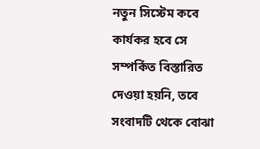নতুন সিস্টেম কবে কার্যকর হবে সে সম্পর্কিত বিস্তারিত দেওয়া হয়নি, তবে সংবাদটি থেকে বোঝা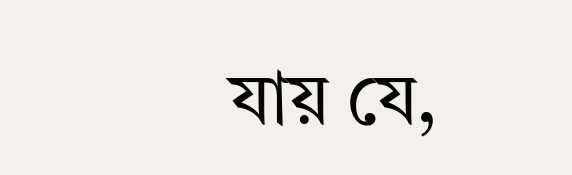যায় যে,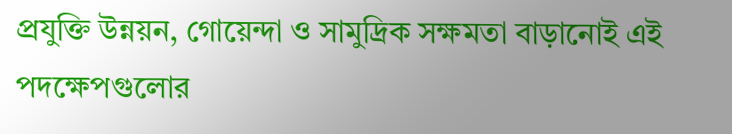প্রযুক্তি উন্নয়ন, গোয়েন্দা ও সামুদ্রিক সক্ষমতা বাড়ানোই এই পদক্ষেপগুলোর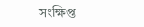সংক্ষিপ্ত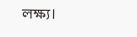লক্ষ্য।